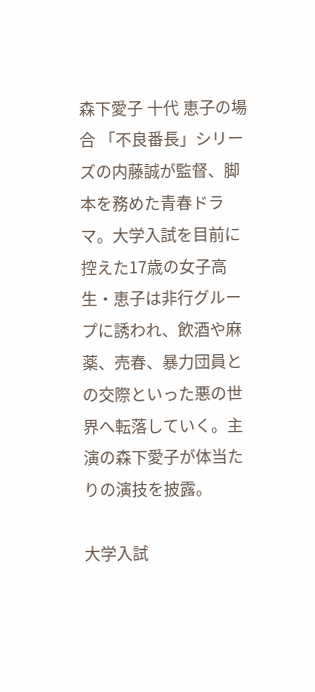森下愛子 十代 恵子の場合 「不良番長」シリーズの内藤誠が監督、脚本を務めた青春ドラマ。大学入試を目前に控えた17歳の女子高生・恵子は非行グループに誘われ、飲酒や麻薬、売春、暴力団員との交際といった悪の世界へ転落していく。主演の森下愛子が体当たりの演技を披露。

大学入試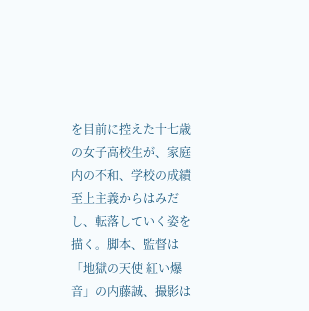を目前に控えた十七歳の女子高校生が、家庭内の不和、学校の成績至上主義からはみだし、転落していく姿を描く。脚本、監督は「地獄の天使 紅い爆音」の内藤誠、撮影は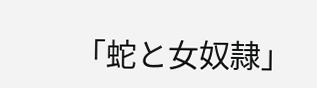「蛇と女奴隷」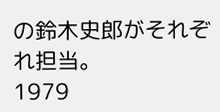の鈴木史郎がそれぞれ担当。
1979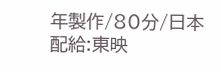年製作/80分/日本
配給:東映